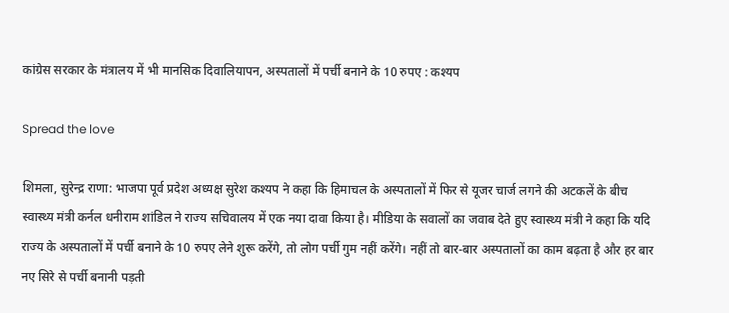कांग्रेस सरकार के मंत्रालय में भी मानसिक दिवालियापन, अस्पतालों में पर्ची बनाने के 10 रुपए : कश्यप

Spread the love

शिमला, सुरेन्द्र राणा: भाजपा पूर्व प्रदेश अध्यक्ष सुरेश कश्यप ने कहा कि हिमाचल के अस्पतालों में फिर से यूजर चार्ज लगने की अटकलें के बीच स्वास्थ्य मंत्री कर्नल धनीराम शांडिल ने राज्य सचिवालय में एक नया दावा किया है। मीडिया के सवालों का जवाब देते हुए स्वास्थ्य मंत्री ने कहा कि यदि राज्य के अस्पतालों में पर्ची बनाने के 10 रुपए लेने शुरू करेंगे, तो लोग पर्ची गुम नहीं करेंगे। नहीं तो बार-बार अस्पतालों का काम बढ़ता है और हर बार नए सिरे से पर्ची बनानी पड़ती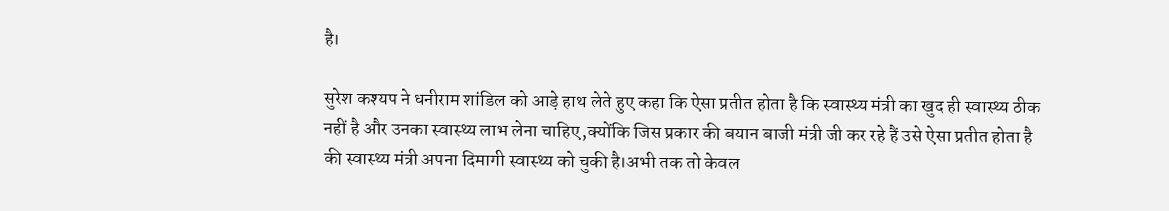है।

सुरेश कश्यप ने धनीराम शांडिल को आड़े हाथ लेते हुए कहा कि ऐसा प्रतीत होता है कि स्वास्थ्य मंत्री का खुद ही स्वास्थ्य ठीक नहीं है और उनका स्वास्थ्य लाभ लेना चाहिए,क्योंकि जिस प्रकार की बयान बाजी मंत्री जी कर रहे हैं उसे ऐसा प्रतीत होता है की स्वास्थ्य मंत्री अपना दिमागी स्वास्थ्य को चुकी है।अभी तक तो केवल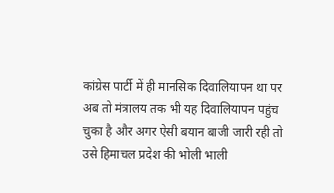कांग्रेस पार्टी में ही मानसिक दिवालियापन था पर अब तो मंत्रालय तक भी यह दिवालियापन पहुंच चुका है और अगर ऐसी बयान बाजी जारी रही तो उसे हिमाचल प्रदेश की भोली भाली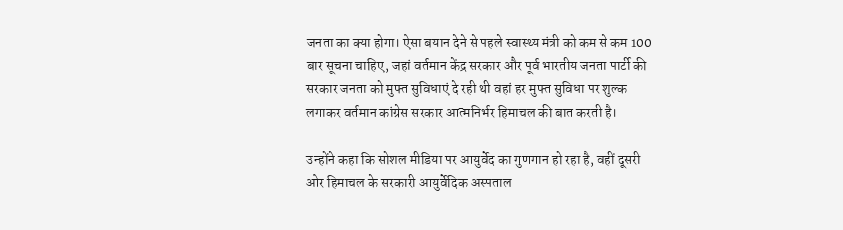जनता का क्या होगा। ऐसा बयान देने से पहले स्वास्थ्य मंत्री को कम से कम 100 बार सूचना चाहिए, जहां वर्तमान केंद्र सरकार और पूर्व भारतीय जनता पार्टी की सरकार जनता को मुफ्त सुविधाएं दे रही थी वहां हर मुफ्त सुविधा पर शुल्क लगाकर वर्तमान कांग्रेस सरकार आत्मनिर्भर हिमाचल की बात करती है।

उन्होंने कहा कि सोशल मीडिया पर आयुर्वेद का गुणगान हो रहा है, वहीं दूसरी ओर हिमाचल के सरकारी आयुर्वेदिक अस्पताल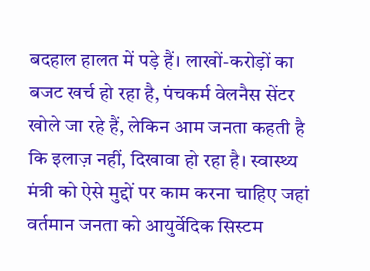बदहाल हालत में पड़े हैं। लाखों-करोड़ों का बजट खर्च हो रहा है, पंचकर्म वेलनैस सेंटर खोले जा रहे हैं, लेकिन आम जनता कहती है कि इलाज़ नहीं, दिखावा हो रहा है। स्वास्थ्य मंत्री को ऐसे मुद्दों पर काम करना चाहिए जहां वर्तमान जनता को आयुर्वेदिक सिस्टम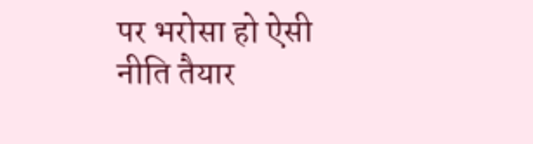पर भरोसा हो ऐसी नीति तैयार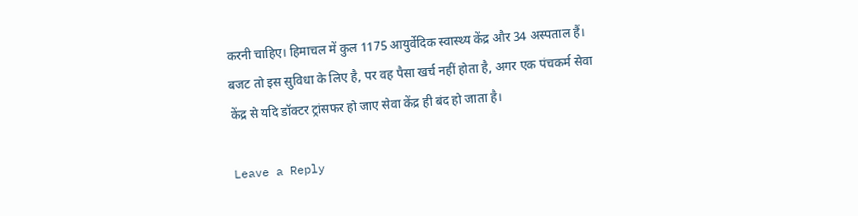करनी चाहिए। हिमाचल में कुल 1175 आयुर्वेदिक स्वास्थ्य केंद्र और 34 अस्पताल हैं। बजट तो इस सुविधा के लिए है, पर वह पैसा खर्च नहीं होता है, अगर एक पंचकर्म सेवा केंद्र से यदि डॉक्टर ट्रांसफर हो जाए सेवा केंद्र ही बंद हो जाता है।

Leave a Reply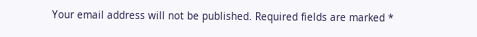Your email address will not be published. Required fields are marked *